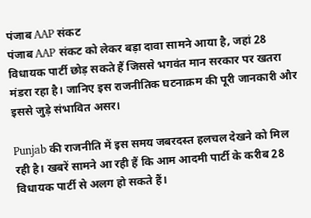पंजाब AAP संकट
पंजाब AAP संकट को लेकर बड़ा दावा सामने आया है, जहां 28 विधायक पार्टी छोड़ सकते हैं जिससे भगवंत मान सरकार पर खतरा मंडरा रहा है। जानिए इस राजनीतिक घटनाक्रम की पूरी जानकारी और इससे जुड़े संभावित असर।

Punjab की राजनीति में इस समय जबरदस्त हलचल देखने को मिल रही है। खबरें सामने आ रही हैं कि आम आदमी पार्टी के करीब 28 विधायक पार्टी से अलग हो सकते हैं।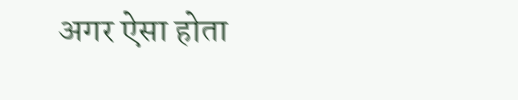अगर ऐसा होता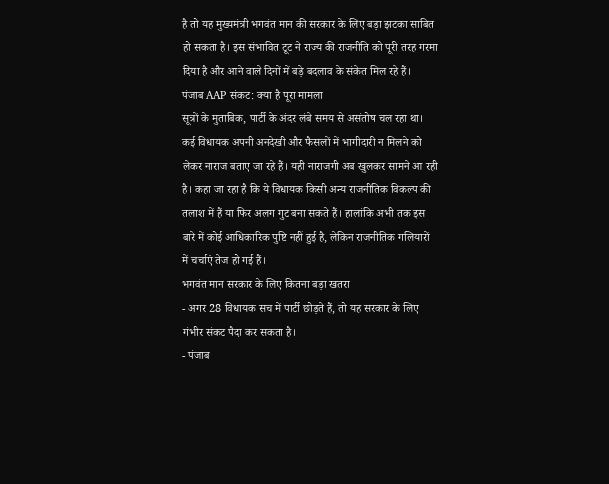है तो यह मुख्यमंत्री भगवंत मान की सरकार के लिए बड़ा झटका साबित हो सकता है। इस संभावित टूट ने राज्य की राजनीति को पूरी तरह गरमा दिया है और आने वाले दिनों में बड़े बदलाव के संकेत मिल रहे हैं।
पंजाब AAP संकट: क्या है पूरा मामला
सूत्रों के मुताबिक, पार्टी के अंदर लंबे समय से असंतोष चल रहा था। कई विधायक अपनी अनदेखी और फैसलों में भागीदारी न मिलने को लेकर नाराज बताए जा रहे हैं। यही नाराजगी अब खुलकर सामने आ रही है। कहा जा रहा है कि ये विधायक किसी अन्य राजनीतिक विकल्प की तलाश में हैं या फिर अलग गुट बना सकते हैं। हालांकि अभी तक इस बारे में कोई आधिकारिक पुष्टि नहीं हुई है, लेकिन राजनीतिक गलियारों में चर्चाएं तेज हो गई हैं।
भगवंत मान सरकार के लिए कितना बड़ा खतरा
- अगर 28 विधायक सच में पार्टी छोड़ते हैं, तो यह सरकार के लिए गंभीर संकट पैदा कर सकता है।
- पंजाब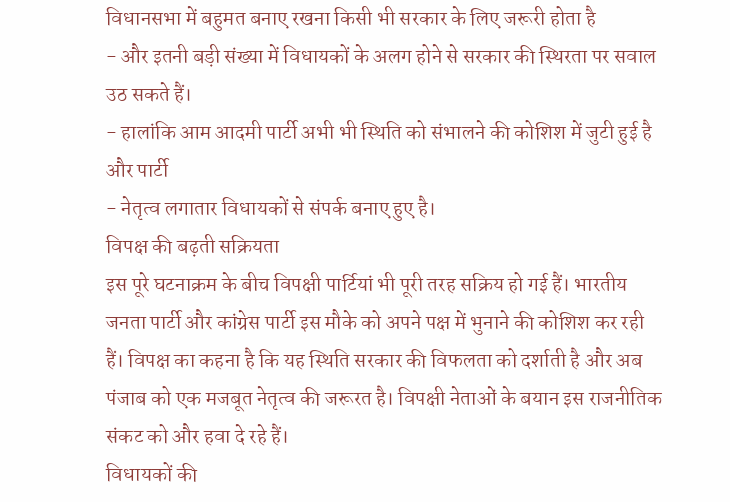विधानसभा में बहुमत बनाए रखना किसी भी सरकार के लिए जरूरी होता है
- और इतनी बड़ी संख्या में विधायकों के अलग होने से सरकार की स्थिरता पर सवाल उठ सकते हैं।
- हालांकि आम आदमी पार्टी अभी भी स्थिति को संभालने की कोशिश में जुटी हुई है और पार्टी
- नेतृत्व लगातार विधायकों से संपर्क बनाए हुए है।
विपक्ष की बढ़ती सक्रियता
इस पूरे घटनाक्रम के बीच विपक्षी पार्टियां भी पूरी तरह सक्रिय हो गई हैं। भारतीय जनता पार्टी और कांग्रेस पार्टी इस मौके को अपने पक्ष में भुनाने की कोशिश कर रही हैं। विपक्ष का कहना है कि यह स्थिति सरकार की विफलता को दर्शाती है और अब पंजाब को एक मजबूत नेतृत्व की जरूरत है। विपक्षी नेताओं के बयान इस राजनीतिक संकट को और हवा दे रहे हैं।
विधायकों की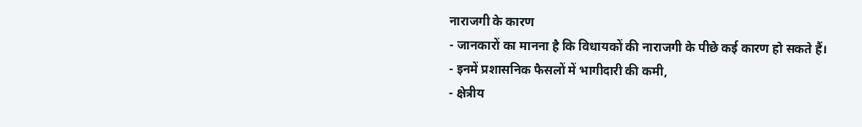नाराजगी के कारण
- जानकारों का मानना है कि विधायकों की नाराजगी के पीछे कई कारण हो सकते हैं।
- इनमें प्रशासनिक फैसलों में भागीदारी की कमी,
- क्षेत्रीय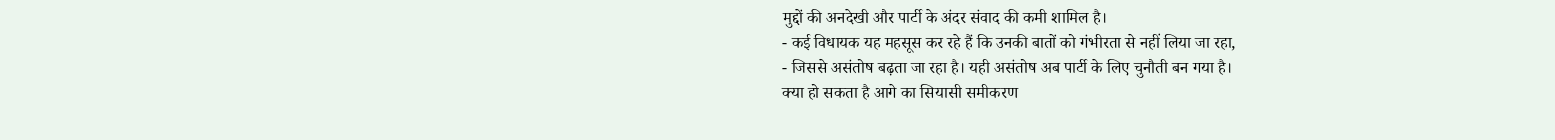मुद्दों की अनदेखी और पार्टी के अंदर संवाद की कमी शामिल है।
- कई विधायक यह महसूस कर रहे हैं कि उनकी बातों को गंभीरता से नहीं लिया जा रहा,
- जिससे असंतोष बढ़ता जा रहा है। यही असंतोष अब पार्टी के लिए चुनौती बन गया है।
क्या हो सकता है आगे का सियासी समीकरण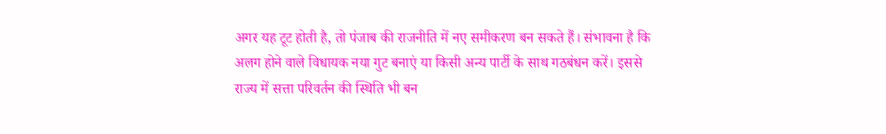अगर यह टूट होती है, तो पंजाब की राजनीति में नए समीकरण बन सकते हैं। संभावना है कि अलग होने वाले विधायक नया गुट बनाएं या किसी अन्य पार्टी के साथ गठबंधन करें। इससे राज्य में सत्ता परिवर्तन की स्थिति भी बन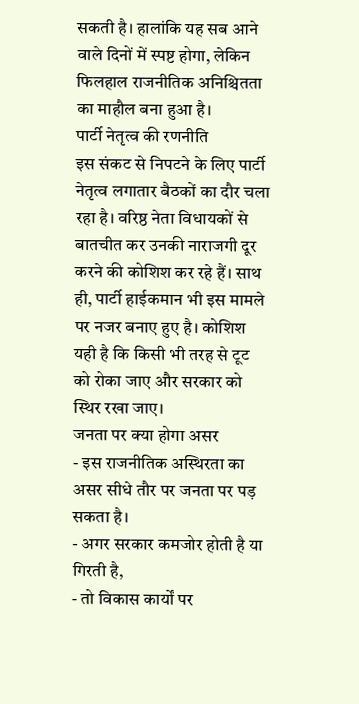सकती है। हालांकि यह सब आने वाले दिनों में स्पष्ट होगा, लेकिन फिलहाल राजनीतिक अनिश्चितता का माहौल बना हुआ है।
पार्टी नेतृत्व की रणनीति
इस संकट से निपटने के लिए पार्टी नेतृत्व लगातार बैठकों का दौर चला रहा है। वरिष्ठ नेता विधायकों से बातचीत कर उनकी नाराजगी दूर करने की कोशिश कर रहे हैं। साथ ही, पार्टी हाईकमान भी इस मामले पर नजर बनाए हुए है। कोशिश यही है कि किसी भी तरह से टूट को रोका जाए और सरकार को स्थिर रखा जाए।
जनता पर क्या होगा असर
- इस राजनीतिक अस्थिरता का असर सीधे तौर पर जनता पर पड़ सकता है।
- अगर सरकार कमजोर होती है या गिरती है,
- तो विकास कार्यों पर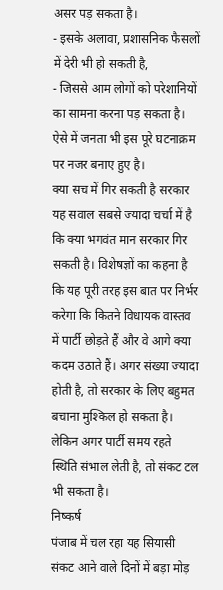असर पड़ सकता है।
- इसके अलावा, प्रशासनिक फैसलों में देरी भी हो सकती है,
- जिससे आम लोगों को परेशानियों का सामना करना पड़ सकता है।
ऐसे में जनता भी इस पूरे घटनाक्रम पर नजर बनाए हुए है।
क्या सच में गिर सकती है सरकार
यह सवाल सबसे ज्यादा चर्चा में है कि क्या भगवंत मान सरकार गिर सकती है। विशेषज्ञों का कहना है कि यह पूरी तरह इस बात पर निर्भर करेगा कि कितने विधायक वास्तव में पार्टी छोड़ते हैं और वे आगे क्या कदम उठाते हैं। अगर संख्या ज्यादा होती है, तो सरकार के लिए बहुमत बचाना मुश्किल हो सकता है। लेकिन अगर पार्टी समय रहते स्थिति संभाल लेती है, तो संकट टल भी सकता है।
निष्कर्ष
पंजाब में चल रहा यह सियासी संकट आने वाले दिनों में बड़ा मोड़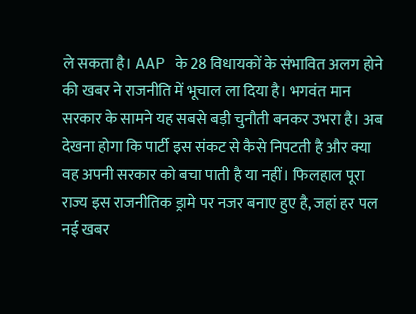ले सकता है। AAP के 28 विधायकों के संभावित अलग होने की खबर ने राजनीति में भूचाल ला दिया है। भगवंत मान सरकार के सामने यह सबसे बड़ी चुनौती बनकर उभरा है। अब देखना होगा कि पार्टी इस संकट से कैसे निपटती है और क्या वह अपनी सरकार को बचा पाती है या नहीं। फिलहाल पूरा राज्य इस राजनीतिक ड्रामे पर नजर बनाए हुए है, जहां हर पल नई खबर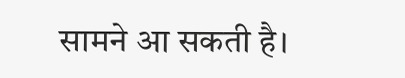सामने आ सकती है।